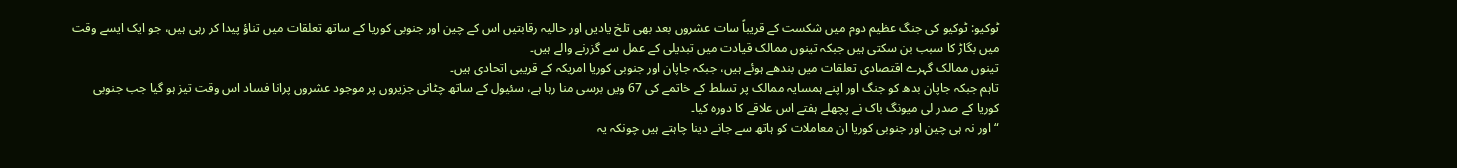ٹوکیو: ٹوکیو کی جنگ عظیم دوم میں شکست کے قریباً سات عشروں بعد بھی تلخ یادیں اور حالیہ رقابتیں اس کے چین اور جنوبی کوریا کے ساتھ تعلقات میں تناؤ پیدا کر رہی ہیں، جو ایک ایسے وقت میں بگاڑ کا سبب بن سکتی ہیں جبکہ تینوں ممالک قیادت میں تبدیلی کے عمل سے گزرنے والے ہیں۔
تینوں ممالک گہرے اقتصادی تعلقات میں بندھے ہوئے ہیں، جبکہ جاپان اور جنوبی کوریا امریکہ کے قریبی اتحادی ہیں۔
تاہم جبکہ جاپان بدھ کو جنگ اور اپنے ہمسایہ ممالک پر تسلط کے خاتمے کی 67 ویں برسی منا رہا ہے، سئیول کے ساتھ چٹانی جزیروں پر موجود عشروں پرانا فساد اس وقت تیز ہو گیا جب جنوبی کوریا کے صدر لی میونگ باک نے پچھلے ہفتے اس علاقے کا دورہ کیا۔
“اور نہ ہی چین اور جنوبی کوریا ان معاملات کو ہاتھ سے جانے دینا چاہتے ہیں چونکہ یہ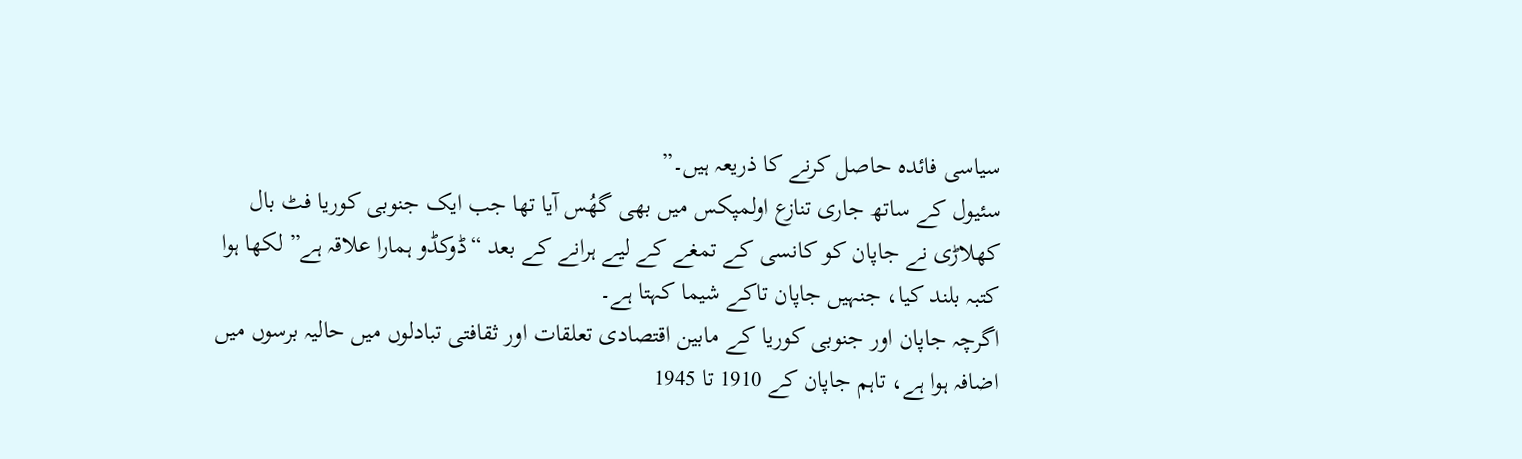سیاسی فائدہ حاصل کرنے کا ذریعہ ہیں۔”
سئیول کے ساتھ جاری تنازع اولمپکس میں بھی گھُس آیا تھا جب ایک جنوبی کوریا فٹ بال کھلاڑی نے جاپان کو کانسی کے تمغے کے لیے ہرانے کے بعد “ڈوکڈو ہمارا علاقہ ہے” لکھا ہوا کتبہ بلند کیا، جنہیں جاپان تاکے شیما کہتا ہے۔
اگرچہ جاپان اور جنوبی کوریا کے مابین اقتصادی تعلقات اور ثقافتی تبادلوں میں حالیہ برسوں میں اضافہ ہوا ہے، تاہم جاپان کے 1910 تا 1945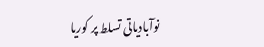نوآبادیاتی تسلط پر کوریا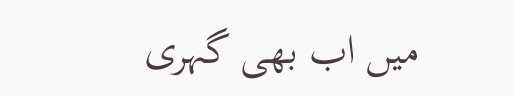میں اب بھی گہری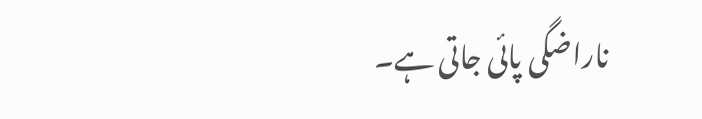ناراضگی پائی جاتی ہے۔